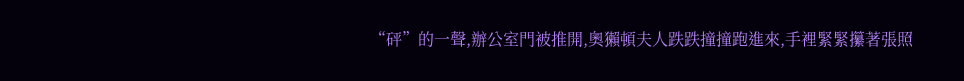“砰”的一聲,辦公室門被推開,奧獺頓夫人跌跌撞撞跑進來,手裡緊緊攥著張照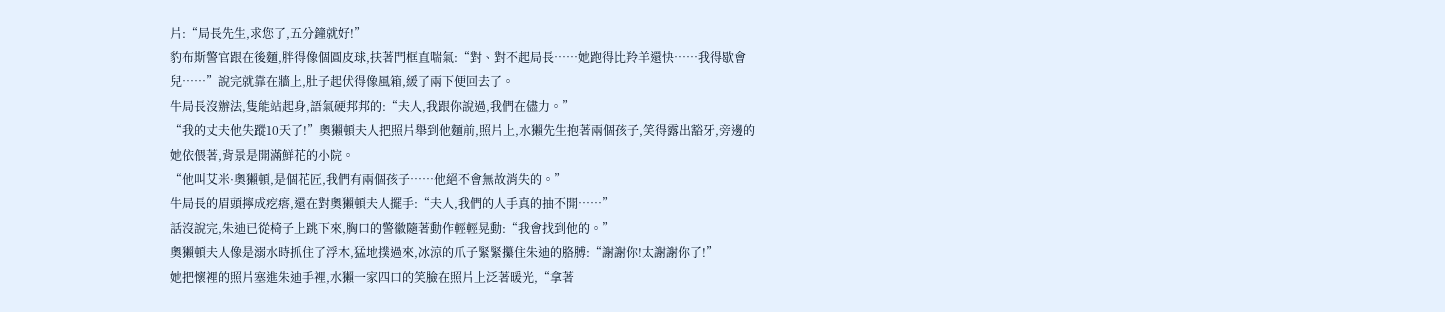片:“局長先生,求您了,五分鐘就好!”
豹布斯警官跟在後麵,胖得像個圓皮球,扶著門框直喘氣:“對、對不起局長……她跑得比羚羊還快……我得歇會兒……”說完就靠在牆上,肚子起伏得像風箱,緩了兩下便回去了。
牛局長沒辦法,隻能站起身,語氣硬邦邦的:“夫人,我跟你說過,我們在儘力。”
“我的丈夫他失蹤10天了!”奧獺頓夫人把照片舉到他麵前,照片上,水獺先生抱著兩個孩子,笑得露出豁牙,旁邊的她依偎著,背景是開滿鮮花的小院。
“他叫艾米·奧獺頓,是個花匠,我們有兩個孩子……他絕不會無故消失的。”
牛局長的眉頭擰成疙瘩,還在對奧獺頓夫人擺手:“夫人,我們的人手真的抽不開……”
話沒說完,朱迪已從椅子上跳下來,胸口的警徽隨著動作輕輕晃動:“我會找到他的。”
奧獺頓夫人像是溺水時抓住了浮木,猛地撲過來,冰涼的爪子緊緊攥住朱迪的胳膊:“謝謝你!太謝謝你了!”
她把懷裡的照片塞進朱迪手裡,水獺一家四口的笑臉在照片上泛著暖光,“拿著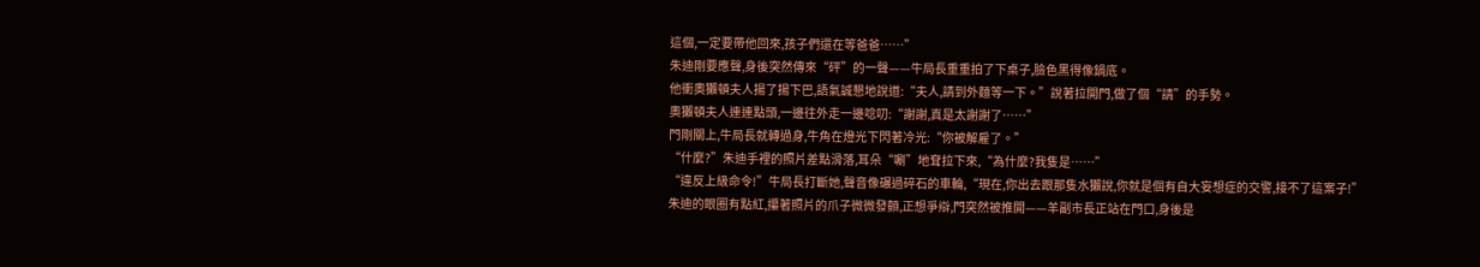這個,一定要帶他回來,孩子們還在等爸爸……”
朱迪剛要應聲,身後突然傳來“砰”的一聲——牛局長重重拍了下桌子,臉色黑得像鍋底。
他衝奧獺頓夫人揚了揚下巴,語氣誠懇地說道:“夫人,請到外麵等一下。”說著拉開門,做了個“請”的手勢。
奧獺頓夫人連連點頭,一邊往外走一邊唸叨:“謝謝,真是太謝謝了……”
門剛關上,牛局長就轉過身,牛角在燈光下閃著冷光:“你被解雇了。”
“什麼?”朱迪手裡的照片差點滑落,耳朵“唰”地耷拉下來,“為什麼?我隻是……”
“違反上級命令!”牛局長打斷她,聲音像碾過碎石的車輪,“現在,你出去跟那隻水獺說,你就是個有自大妄想症的交警,接不了這案子!”
朱迪的眼圈有點紅,攥著照片的爪子微微發顫,正想爭辯,門突然被推開——羊副市長正站在門口,身後是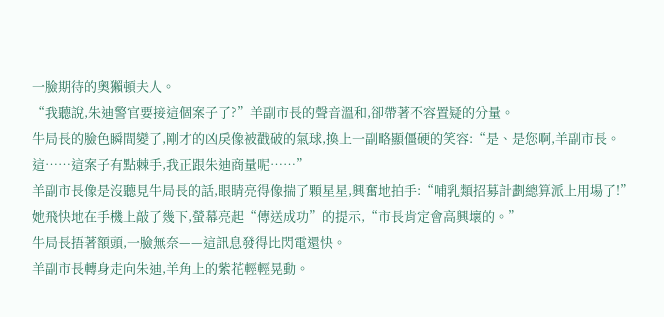一臉期待的奧獺頓夫人。
“我聽說,朱迪警官要接這個案子了?”羊副市長的聲音溫和,卻帶著不容置疑的分量。
牛局長的臉色瞬間變了,剛才的凶戾像被戳破的氣球,換上一副略顯僵硬的笑容:“是、是您啊,羊副市長。
這……這案子有點棘手,我正跟朱迪商量呢……”
羊副市長像是沒聽見牛局長的話,眼睛亮得像揣了顆星星,興奮地拍手:“哺乳類招募計劃總算派上用場了!”
她飛快地在手機上敲了幾下,螢幕亮起“傳送成功”的提示,“市長肯定會高興壞的。”
牛局長捂著額頭,一臉無奈——這訊息發得比閃電還快。
羊副市長轉身走向朱迪,羊角上的紫花輕輕晃動。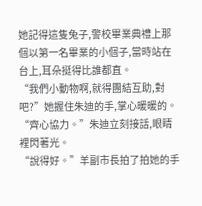她記得這隻兔子,警校畢業典禮上那個以第一名畢業的小個子,當時站在台上,耳朵挺得比誰都直。
“我們小動物啊,就得團結互助,對吧?”她握住朱迪的手,掌心暖暖的。
“齊心協力。”朱迪立刻接話,眼睛裡閃著光。
“說得好。”羊副市長拍了拍她的手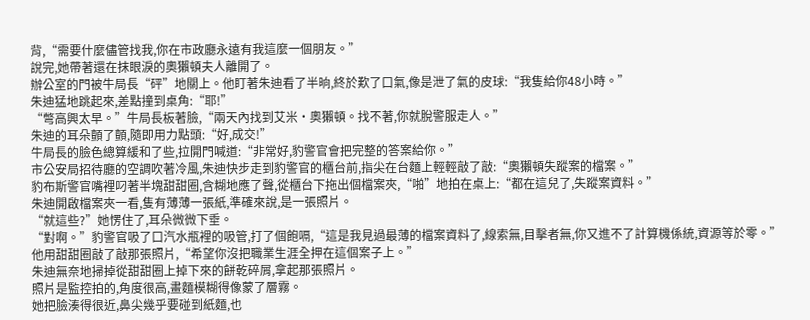背,“需要什麼儘管找我,你在市政廳永遠有我這麼一個朋友。”
說完,她帶著還在抹眼淚的奧獺頓夫人離開了。
辦公室的門被牛局長“砰”地關上。他盯著朱迪看了半晌,終於歎了口氣,像是泄了氣的皮球:“我隻給你48小時。”
朱迪猛地跳起來,差點撞到桌角:“耶!”
“彆高興太早。”牛局長板著臉,“兩天內找到艾米·奧獺頓。找不著,你就脫警服走人。”
朱迪的耳朵顫了顫,隨即用力點頭:“好,成交!”
牛局長的臉色總算緩和了些,拉開門喊道:“非常好,豹警官會把完整的答案給你。”
市公安局招待廳的空調吹著冷風,朱迪快步走到豹警官的櫃台前,指尖在台麵上輕輕敲了敲:“奧獺頓失蹤案的檔案。”
豹布斯警官嘴裡叼著半塊甜甜圈,含糊地應了聲,從櫃台下拖出個檔案夾,“啪”地拍在桌上:“都在這兒了,失蹤案資料。”
朱迪開啟檔案夾一看,隻有薄薄一張紙,準確來說,是一張照片。
“就這些?”她愣住了,耳朵微微下垂。
“對啊。”豹警官吸了口汽水瓶裡的吸管,打了個飽嗝,“這是我見過最薄的檔案資料了,線索無,目擊者無,你又進不了計算機係統,資源等於零。”
他用甜甜圈敲了敲那張照片,“希望你沒把職業生涯全押在這個案子上。”
朱迪無奈地掃掉從甜甜圈上掉下來的餅乾碎屑,拿起那張照片。
照片是監控拍的,角度很高,畫麵模糊得像蒙了層霧。
她把臉湊得很近,鼻尖幾乎要碰到紙麵,也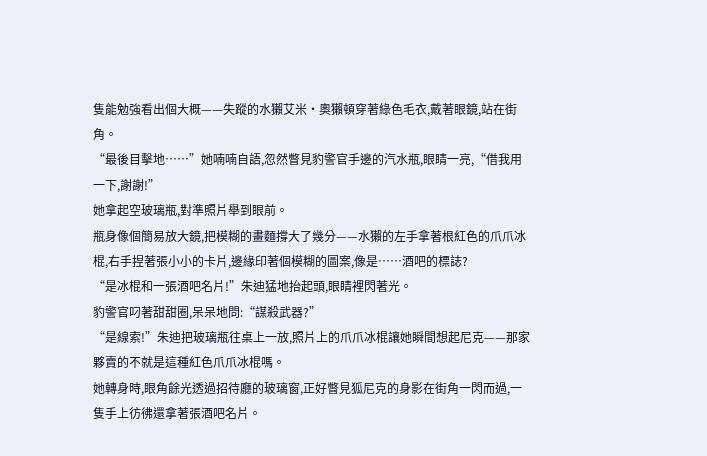隻能勉強看出個大概——失蹤的水獺艾米·奧獺頓穿著綠色毛衣,戴著眼鏡,站在街角。
“最後目擊地……”她喃喃自語,忽然瞥見豹警官手邊的汽水瓶,眼睛一亮,“借我用一下,謝謝!”
她拿起空玻璃瓶,對準照片舉到眼前。
瓶身像個簡易放大鏡,把模糊的畫麵撐大了幾分——水獺的左手拿著根紅色的爪爪冰棍,右手捏著張小小的卡片,邊緣印著個模糊的圖案,像是……酒吧的標誌?
“是冰棍和一張酒吧名片!”朱迪猛地抬起頭,眼睛裡閃著光。
豹警官叼著甜甜圈,呆呆地問:“謀殺武器?”
“是線索!”朱迪把玻璃瓶往桌上一放,照片上的爪爪冰棍讓她瞬間想起尼克——那家夥賣的不就是這種紅色爪爪冰棍嗎。
她轉身時,眼角餘光透過招待廳的玻璃窗,正好瞥見狐尼克的身影在街角一閃而過,一隻手上彷彿還拿著張酒吧名片。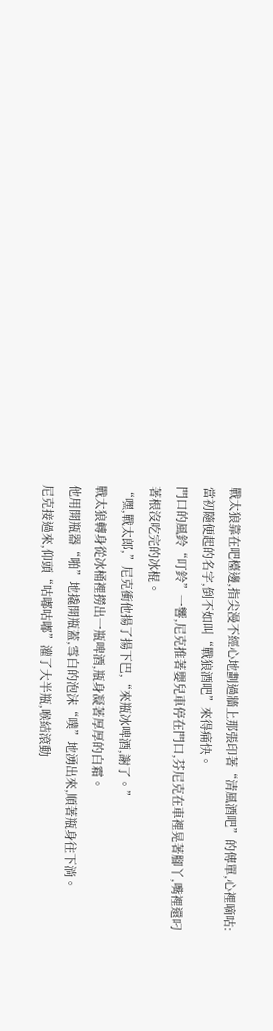戰太狼靠在吧檯邊,指尖漫不經心地劃過牆上那張印著“清風酒吧”的傳單,心裡嘀咕:當初隨便起的名字,倒不如叫“戰狼酒吧”來得痛快。
門口的風鈴“叮鈴”一響,尼克推著嬰兒車停在門口,芬尼克在車裡晃著腳丫,嘴裡還叼著根沒吃完的冰棍。
“嘿,戰太郎,”尼克衝他揚了揚下巴,“來瓶冰啤酒,謝了。”
戰太狼轉身從冰桶裡撈出一瓶啤酒,瓶身凝著厚厚的白霜。
他用開瓶器“啪”地撬開瓶蓋,雪白的泡沫“噗”地湧出來,順著瓶身往下淌。
尼克接過來,仰頭“咕嘟咕嘟”灌了大半瓶,喉結滾動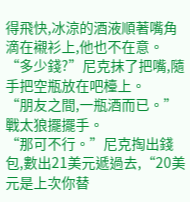得飛快,冰涼的酒液順著嘴角滴在襯衫上,他也不在意。
“多少錢?”尼克抹了把嘴,隨手把空瓶放在吧檯上。
“朋友之間,一瓶酒而已。”戰太狼擺擺手。
“那可不行。”尼克掏出錢包,數出21美元遞過去,“20美元是上次你替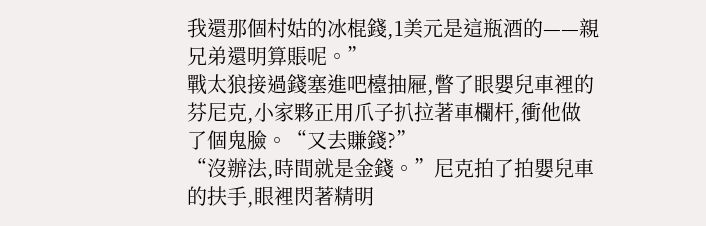我還那個村姑的冰棍錢,1美元是這瓶酒的——親兄弟還明算賬呢。”
戰太狼接過錢塞進吧檯抽屜,瞥了眼嬰兒車裡的芬尼克,小家夥正用爪子扒拉著車欄杆,衝他做了個鬼臉。“又去賺錢?”
“沒辦法,時間就是金錢。”尼克拍了拍嬰兒車的扶手,眼裡閃著精明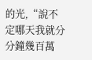的光,“說不定哪天我就分分鐘幾百萬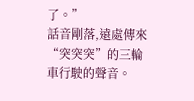了。”
話音剛落,遠處傳來“突突突”的三輪車行駛的聲音。